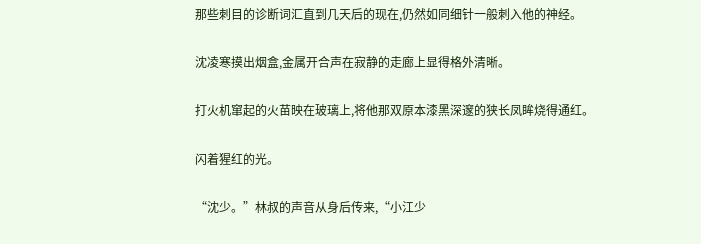那些刺目的诊断词汇直到几天后的现在,仍然如同细针一般刺入他的神经。

沈凌寒摸出烟盒,金属开合声在寂静的走廊上显得格外清晰。

打火机窜起的火苗映在玻璃上,将他那双原本漆黑深邃的狭长凤眸烧得通红。

闪着猩红的光。

“沈少。”林叔的声音从身后传来,“小江少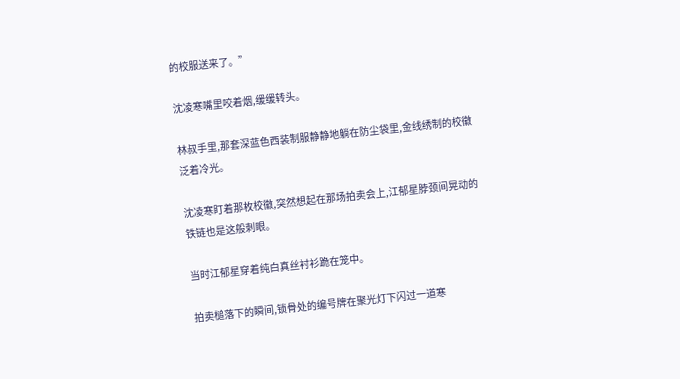的校服送来了。”

沈凌寒嘴里咬着烟,缓缓转头。

林叔手里,那套深蓝色西装制服静静地躺在防尘袋里,金线绣制的校徽泛着冷光。

沈凌寒盯着那枚校徽,突然想起在那场拍卖会上,江郁星脖颈间晃动的铁链也是这般刺眼。

当时江郁星穿着纯白真丝衬衫跪在笼中。

拍卖槌落下的瞬间,锁骨处的编号牌在聚光灯下闪过一道寒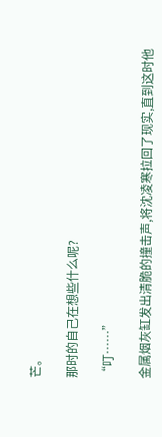芒。

那时的自己在想些什么呢?

“叮……”

金属烟灰缸发出清脆的撞击声,将沈凌寒拉回了现实,直到这时他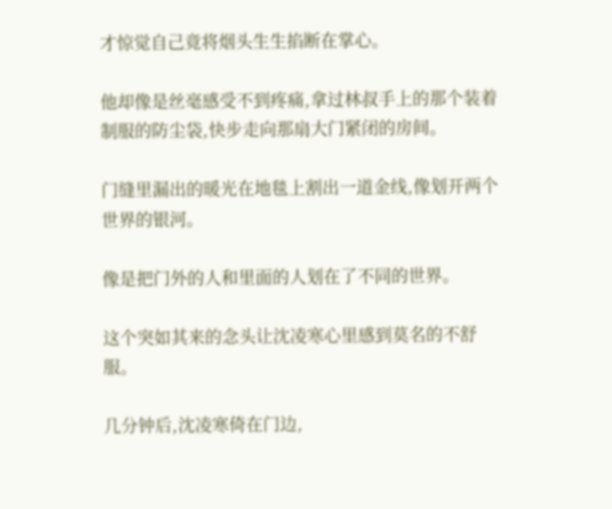才惊觉自己竟将烟头生生掐断在掌心。

他却像是丝毫感受不到疼痛,拿过林叔手上的那个装着制服的防尘袋,快步走向那扇大门紧闭的房间。

门缝里漏出的暖光在地毯上割出一道金线,像划开两个世界的银河。

像是把门外的人和里面的人划在了不同的世界。

这个突如其来的念头让沈凌寒心里感到莫名的不舒服。

几分钟后,沈凌寒倚在门边,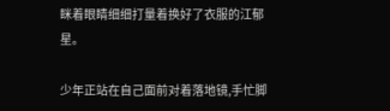眯着眼睛细细打量着换好了衣服的江郁星。

少年正站在自己面前对着落地镜,手忙脚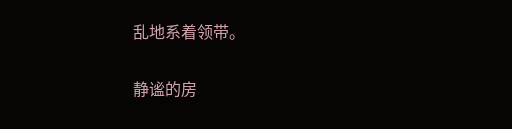乱地系着领带。

静谧的房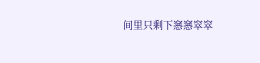间里只剩下窸窸窣窣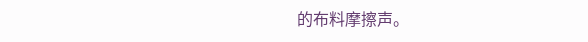的布料摩擦声。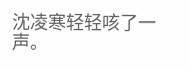沈凌寒轻轻咳了一声。